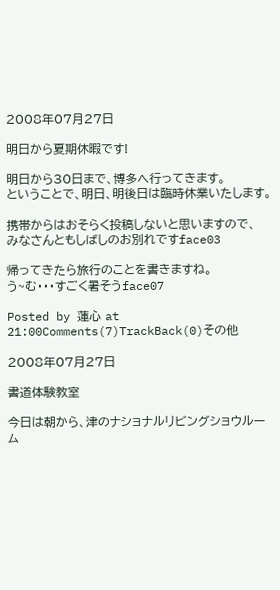2008年07月27日

明日から夏期休暇です!

明日から30日まで、博多へ行ってきます。
ということで、明日、明後日は臨時休業いたします。

携帯からはおそらく投稿しないと思いますので、
みなさんともしばしのお別れですface03

帰ってきたら旅行のことを書きますね。
う~む・・・すごく暑そうface07

Posted by 蓮心 at 21:00Comments(7)TrackBack(0)その他

2008年07月27日

書道体験教室

今日は朝から、津のナショナルリビングショウルーム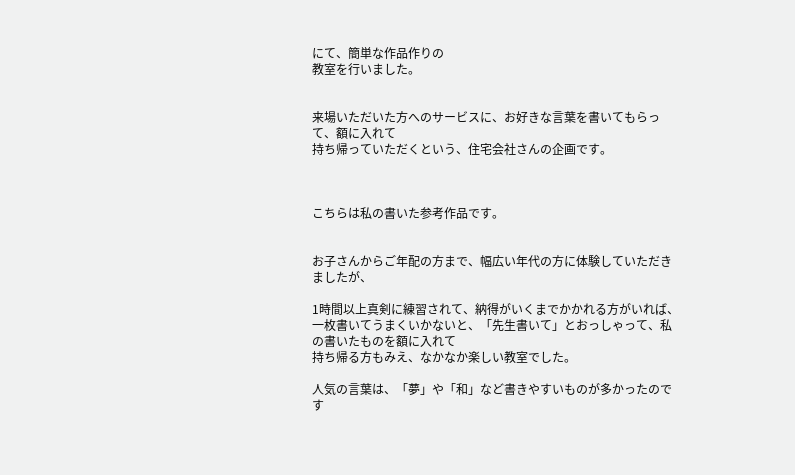にて、簡単な作品作りの
教室を行いました。


来場いただいた方へのサービスに、お好きな言葉を書いてもらって、額に入れて
持ち帰っていただくという、住宅会社さんの企画です。



こちらは私の書いた参考作品です。


お子さんからご年配の方まで、幅広い年代の方に体験していただきましたが、

1時間以上真剣に練習されて、納得がいくまでかかれる方がいれば、
一枚書いてうまくいかないと、「先生書いて」とおっしゃって、私の書いたものを額に入れて
持ち帰る方もみえ、なかなか楽しい教室でした。

人気の言葉は、「夢」や「和」など書きやすいものが多かったのです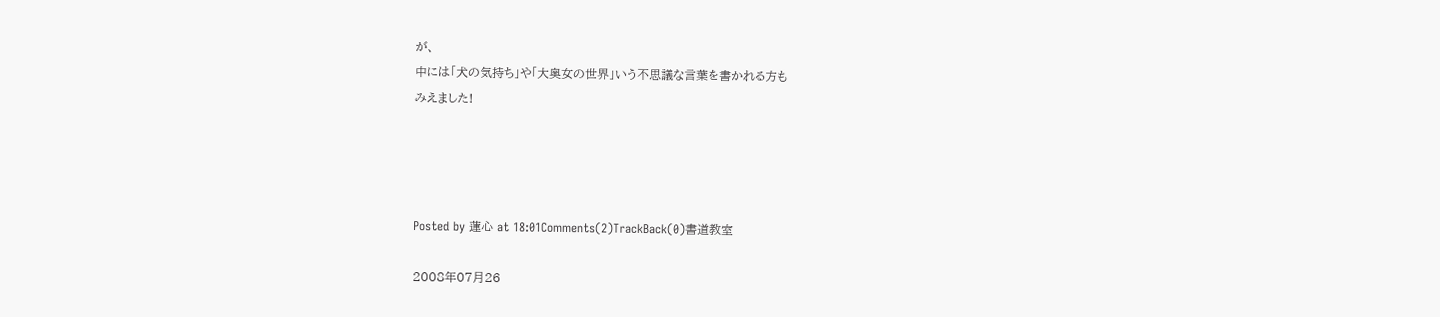が、
中には「犬の気持ち」や「大奥女の世界」いう不思議な言葉を書かれる方も
みえました!




Posted by 蓮心 at 18:01Comments(2)TrackBack(0)書道教室

2008年07月26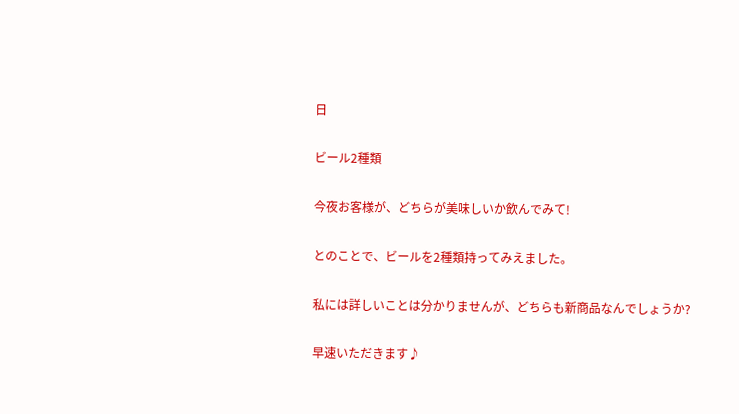日

ビール2種類

今夜お客様が、どちらが美味しいか飲んでみて!

とのことで、ビールを2種類持ってみえました。

私には詳しいことは分かりませんが、どちらも新商品なんでしょうか?

早速いただきます♪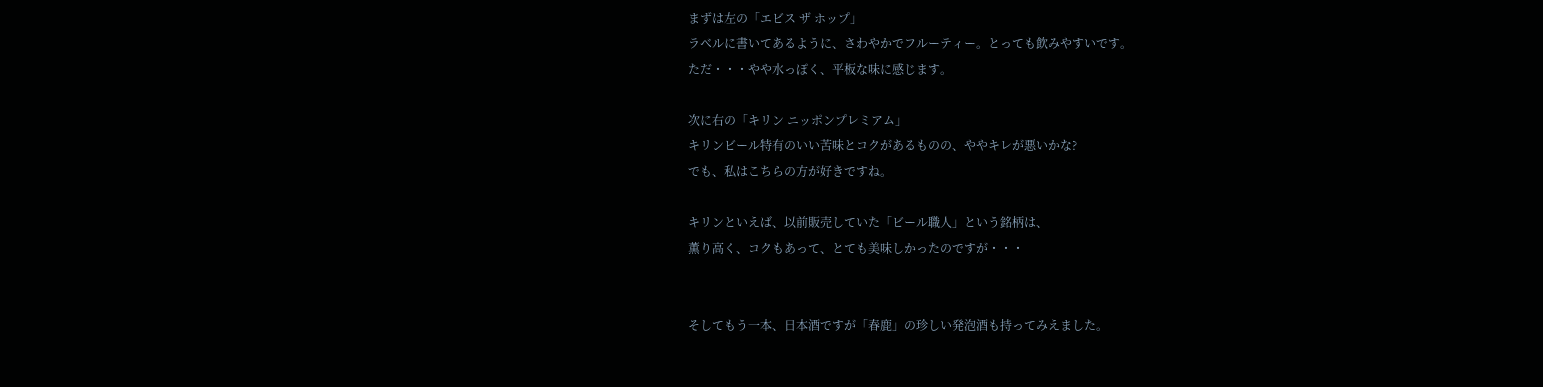まずは左の「エビス ザ ホップ」
ラベルに書いてあるように、さわやかでフルーティー。とっても飲みやすいです。
ただ・・・やや水っぽく、平板な味に感じます。

次に右の「キリン ニッポンプレミアム」
キリンビール特有のいい苦味とコクがあるものの、ややキレが悪いかな?
でも、私はこちらの方が好きですね。

キリンといえば、以前販売していた「ビール職人」という銘柄は、
薫り高く、コクもあって、とても美味しかったのですが・・・


そしてもう一本、日本酒ですが「春鹿」の珍しい発泡酒も持ってみえました。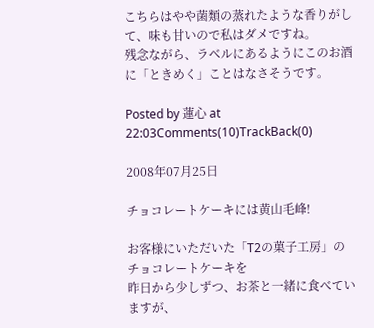こちらはやや菌類の蒸れたような香りがして、味も甘いので私はダメですね。
残念ながら、ラベルにあるようにこのお酒に「ときめく」ことはなさそうです。

Posted by 蓮心 at 22:03Comments(10)TrackBack(0)

2008年07月25日

チョコレートケーキには黄山毛峰!

お客様にいただいた「T2の菓子工房」のチョコレートケーキを
昨日から少しずつ、お茶と一緒に食べていますが、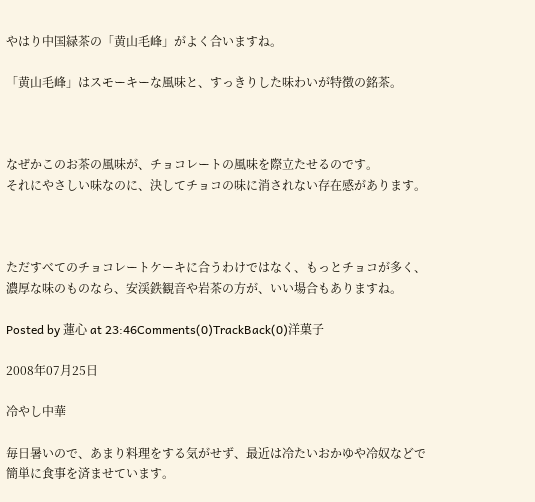やはり中国緑茶の「黄山毛峰」がよく合いますね。

「黄山毛峰」はスモーキーな風味と、すっきりした味わいが特徴の銘茶。



なぜかこのお茶の風味が、チョコレートの風味を際立たせるのです。
それにやさしい味なのに、決してチョコの味に消されない存在感があります。



ただすべてのチョコレートケーキに合うわけではなく、もっとチョコが多く、
濃厚な味のものなら、安渓鉄観音や岩茶の方が、いい場合もありますね。

Posted by 蓮心 at 23:46Comments(0)TrackBack(0)洋菓子

2008年07月25日

冷やし中華

毎日暑いので、あまり料理をする気がせず、最近は冷たいおかゆや冷奴などで
簡単に食事を済ませています。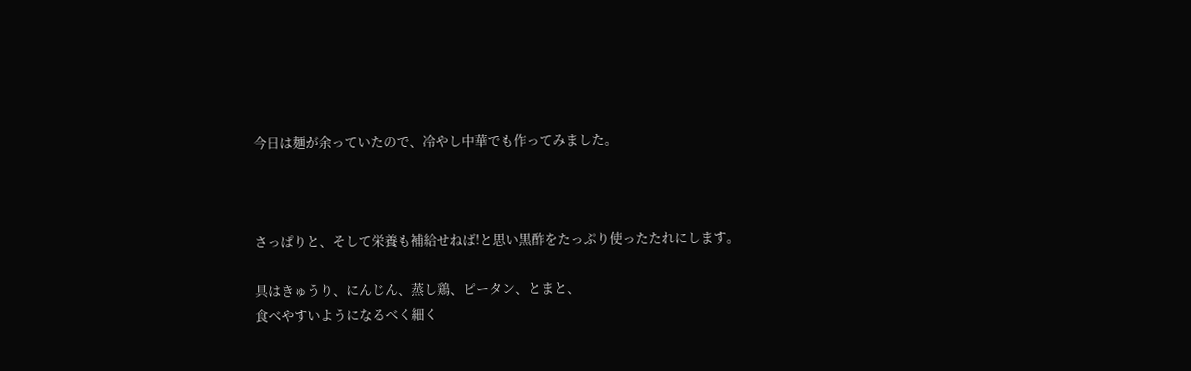今日は麺が余っていたので、冷やし中華でも作ってみました。



さっぱりと、そして栄養も補給せねば!と思い黒酢をたっぷり使ったたれにします。

具はきゅうり、にんじん、蒸し鶏、ピータン、とまと、
食べやすいようになるべく細く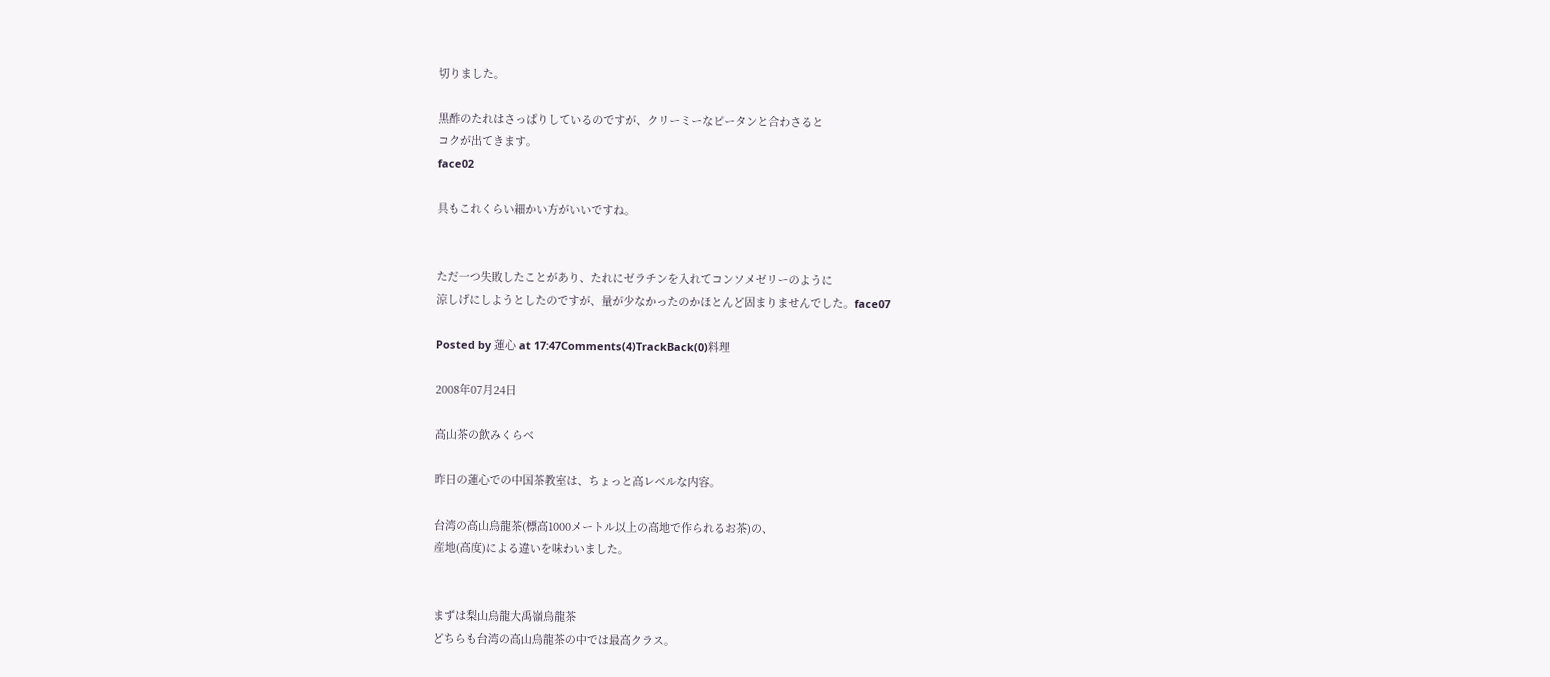切りました。

黒酢のたれはさっぱりしているのですが、クリーミーなピータンと合わさると
コクが出てきます。
face02

具もこれくらい細かい方がいいですね。


ただ一つ失敗したことがあり、たれにゼラチンを入れてコンソメゼリーのように
涼しげにしようとしたのですが、量が少なかったのかほとんど固まりませんでした。face07

Posted by 蓮心 at 17:47Comments(4)TrackBack(0)料理

2008年07月24日

高山茶の飲みくらべ

昨日の蓮心での中国茶教室は、ちょっと高レベルな内容。

台湾の高山烏龍茶(標高1000メートル以上の高地で作られるお茶)の、
産地(高度)による違いを味わいました。


まずは梨山烏龍大禹嶺烏龍茶
どちらも台湾の高山烏龍茶の中では最高クラス。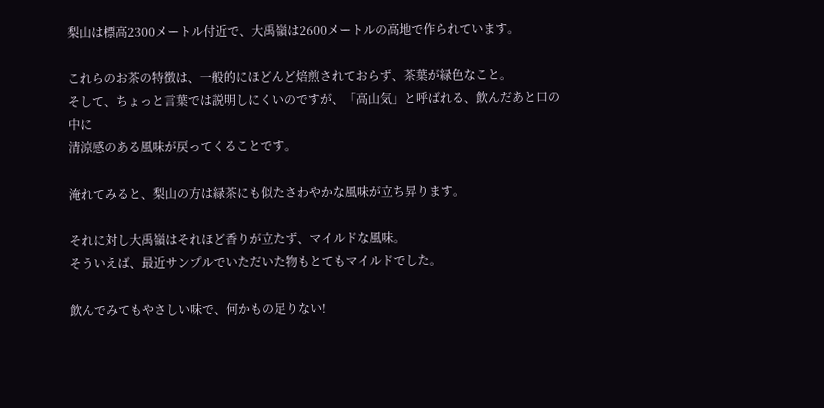梨山は標高2300メートル付近で、大禹嶺は2600メートルの高地で作られています。

これらのお茶の特徴は、一般的にほどんど焙煎されておらず、茶葉が緑色なこと。
そして、ちょっと言葉では説明しにくいのですが、「高山気」と呼ばれる、飲んだあと口の中に
清涼感のある風味が戻ってくることです。

淹れてみると、梨山の方は緑茶にも似たさわやかな風味が立ち昇ります。

それに対し大禹嶺はそれほど香りが立たず、マイルドな風味。
そういえば、最近サンプルでいただいた物もとてもマイルドでした。

飲んでみてもやさしい味で、何かもの足りない!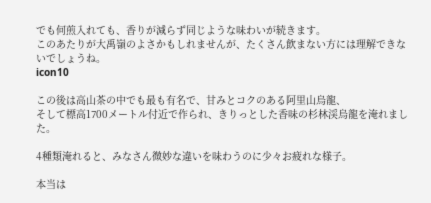でも何煎入れても、香りが減らず同じような味わいが続きます。
このあたりが大禹嶺のよさかもしれませんが、たくさん飲まない方には理解できないでしょうね。
icon10

この後は高山茶の中でも最も有名で、甘みとコクのある阿里山烏龍、
そして標高1700メートル付近で作られ、きりっとした香味の杉林渓烏龍を淹れました。

4種類淹れると、みなさん微妙な違いを味わうのに少々お疲れな様子。

本当は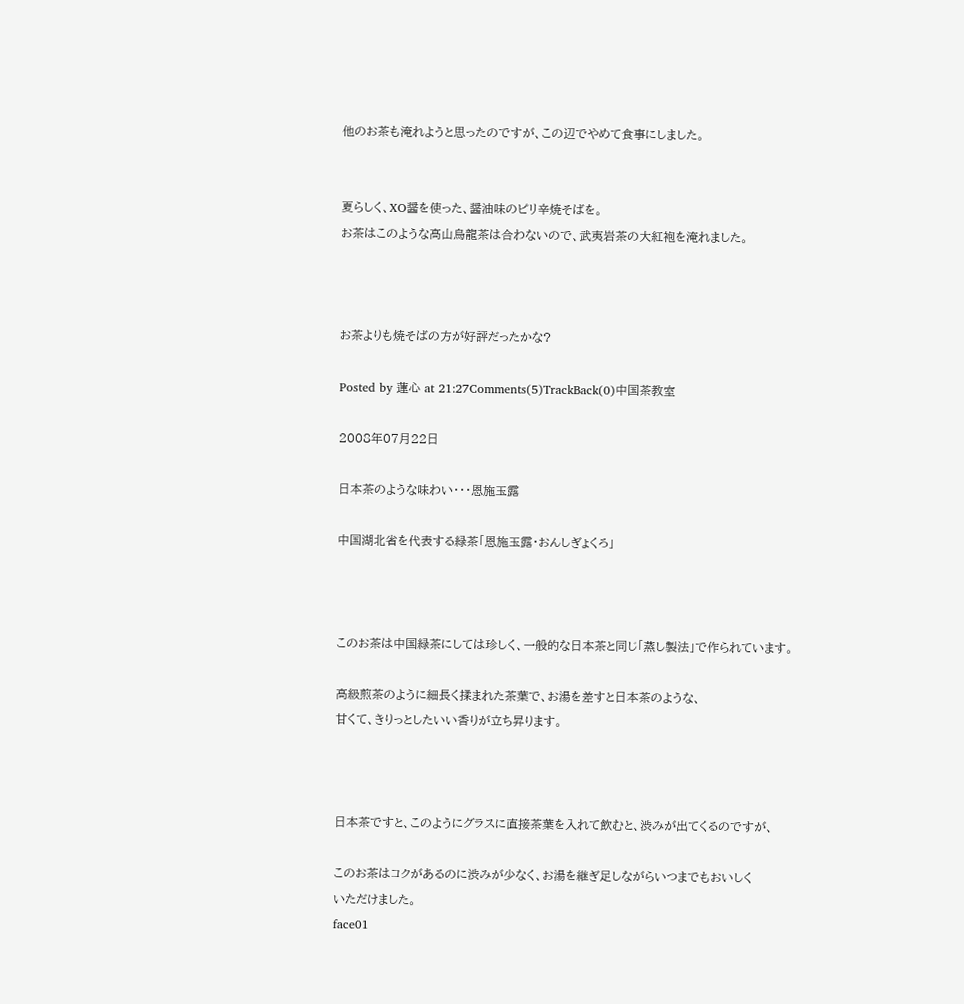他のお茶も淹れようと思ったのですが、この辺でやめて食事にしました。


夏らしく、XO醤を使った、醤油味のピリ辛焼そばを。
お茶はこのような高山烏龍茶は合わないので、武夷岩茶の大紅袍を淹れました。



お茶よりも焼そばの方が好評だったかな?

Posted by 蓮心 at 21:27Comments(5)TrackBack(0)中国茶教室

2008年07月22日

日本茶のような味わい・・・恩施玉露

中国湖北省を代表する緑茶「恩施玉露・おんしぎょくろ」



このお茶は中国緑茶にしては珍しく、一般的な日本茶と同じ「蒸し製法」で作られています。

高級煎茶のように細長く揉まれた茶葉で、お湯を差すと日本茶のような、
甘くて、きりっとしたいい香りが立ち昇ります。



日本茶ですと、このようにグラスに直接茶葉を入れて飲むと、渋みが出てくるのですが、

このお茶はコクがあるのに渋みが少なく、お湯を継ぎ足しながらいつまでもおいしく
いただけました。
face01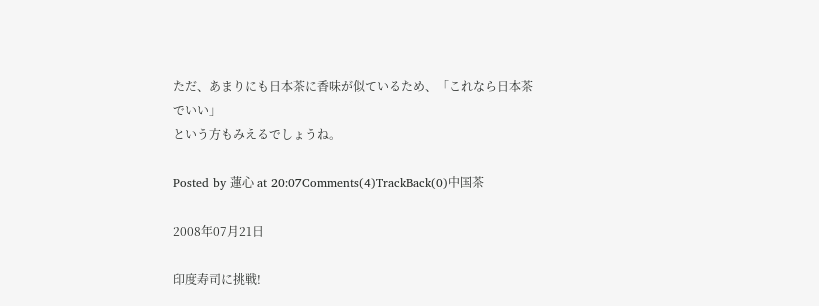ただ、あまりにも日本茶に香味が似ているため、「これなら日本茶でいい」
という方もみえるでしょうね。

Posted by 蓮心 at 20:07Comments(4)TrackBack(0)中国茶

2008年07月21日

印度寿司に挑戦!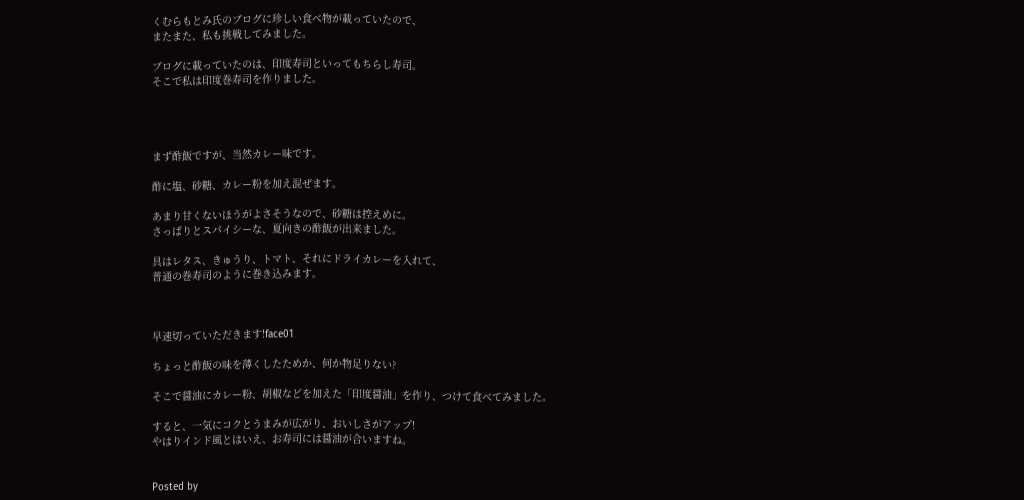くむらもとみ氏のブログに珍しい食べ物が載っていたので、
またまた、私も挑戦してみました。

ブログに載っていたのは、印度寿司といってもちらし寿司。
そこで私は印度巻寿司を作りました。




まず酢飯ですが、当然カレー味です。

酢に塩、砂糖、カレー粉を加え混ぜます。

あまり甘くないほうがよさそうなので、砂糖は控えめに。
さっぱりとスパイシーな、夏向きの酢飯が出来ました。

具はレタス、きゅうり、トマト、それにドライカレーを入れて、
普通の巻寿司のように巻き込みます。



早速切っていただきます!face01

ちょっと酢飯の味を薄くしたためか、何か物足りない?

そこで醤油にカレー粉、胡椒などを加えた「印度醤油」を作り、つけて食べてみました。

すると、一気にコクとうまみが広がり、おいしさがアップ!
やはりインド風とはいえ、お寿司には醤油が合いますね。


Posted by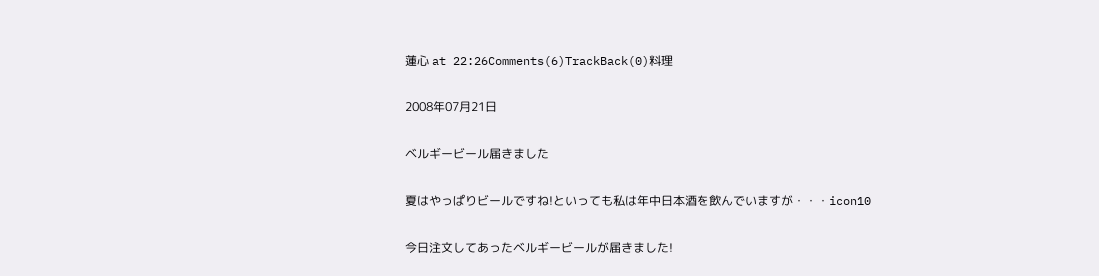蓮心 at 22:26Comments(6)TrackBack(0)料理

2008年07月21日

ベルギービール届きました

夏はやっぱりビールですね!といっても私は年中日本酒を飲んでいますが・・・icon10

今日注文してあったベルギービールが届きました!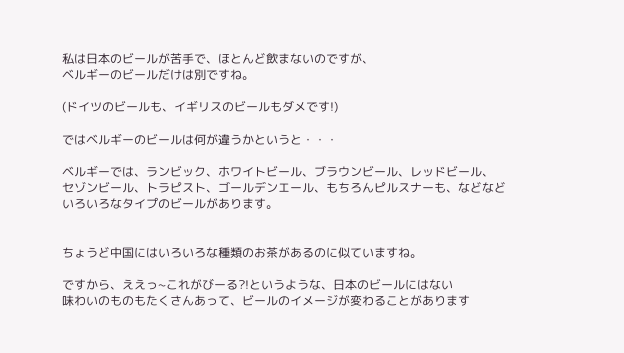私は日本のビールが苦手で、ほとんど飲まないのですが、
ベルギーのビールだけは別ですね。

(ドイツのビールも、イギリスのビールもダメです!)

ではベルギーのビールは何が違うかというと・・・

ベルギーでは、ランビック、ホワイトビール、ブラウンビール、レッドビール、
セゾンビール、トラピスト、ゴールデンエール、もちろんピルスナーも、などなど
いろいろなタイプのビールがあります。


ちょうど中国にはいろいろな種類のお茶があるのに似ていますね。

ですから、ええっ~これがびーる?!というような、日本のビールにはない
味わいのものもたくさんあって、ビールのイメージが変わることがあります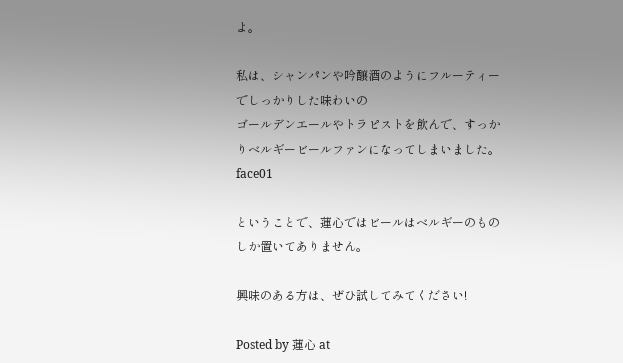よ。

私は、シャンパンや吟醸酒のようにフルーティーでしっかりした味わいの
ゴールデンエールやトラピストを飲んで、すっかりベルギービールファンになってしまいました。
face01

ということで、蓮心ではビールはベルギーのものしか置いてありません。

興味のある方は、ぜひ試してみてください!

Posted by 蓮心 at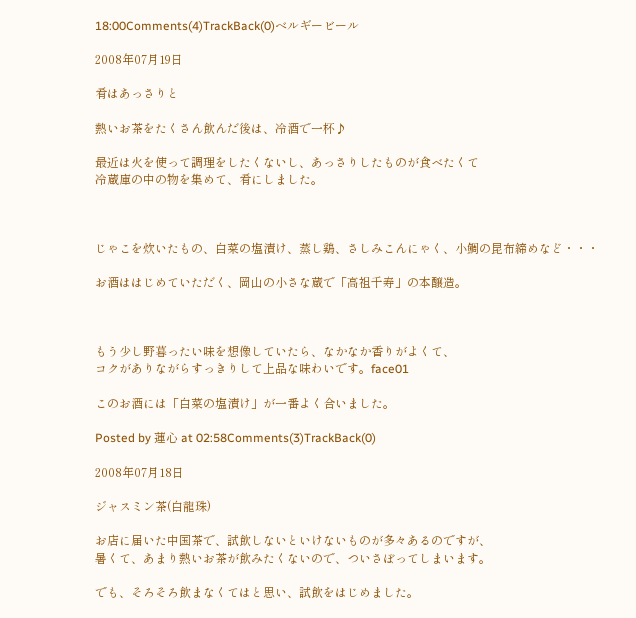18:00Comments(4)TrackBack(0)ベルギービール

2008年07月19日

肴はあっさりと

熱いお茶をたくさん飲んだ後は、冷酒で一杯♪

最近は火を使って調理をしたくないし、あっさりしたものが食べたくて
冷蔵庫の中の物を集めて、肴にしました。



じゃこを炊いたもの、白菜の塩漬け、蒸し鶏、さしみこんにゃく、小鯛の昆布締めなど・・・

お酒ははじめていただく、岡山の小さな蔵で「高祖千寿」の本醸造。



もう少し野暮ったい味を想像していたら、なかなか香りがよくて、
コクがありながらすっきりして上品な味わいです。face01

このお酒には「白菜の塩漬け」が一番よく合いました。

Posted by 蓮心 at 02:58Comments(3)TrackBack(0)

2008年07月18日

ジャスミン茶(白龍珠)

お店に届いた中国茶で、試飲しないといけないものが多々あるのですが、
暑くて、あまり熱いお茶が飲みたくないので、ついさぼってしまいます。

でも、そろそろ飲まなくてはと思い、試飲をはじめました。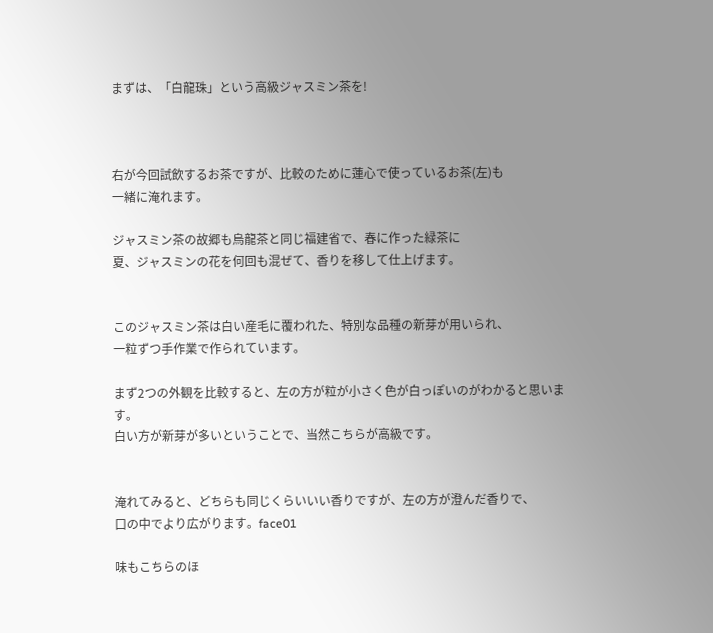まずは、「白龍珠」という高級ジャスミン茶を!



右が今回試飲するお茶ですが、比較のために蓮心で使っているお茶(左)も
一緒に淹れます。

ジャスミン茶の故郷も烏龍茶と同じ福建省で、春に作った緑茶に
夏、ジャスミンの花を何回も混ぜて、香りを移して仕上げます。


このジャスミン茶は白い産毛に覆われた、特別な品種の新芽が用いられ、
一粒ずつ手作業で作られています。

まず2つの外観を比較すると、左の方が粒が小さく色が白っぽいのがわかると思います。
白い方が新芽が多いということで、当然こちらが高級です。


淹れてみると、どちらも同じくらいいい香りですが、左の方が澄んだ香りで、
口の中でより広がります。face01

味もこちらのほ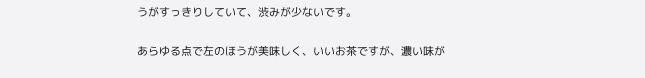うがすっきりしていて、渋みが少ないです。

あらゆる点で左のほうが美味しく、いいお茶ですが、濃い味が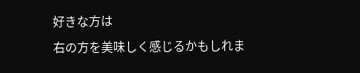好きな方は
右の方を美味しく感じるかもしれま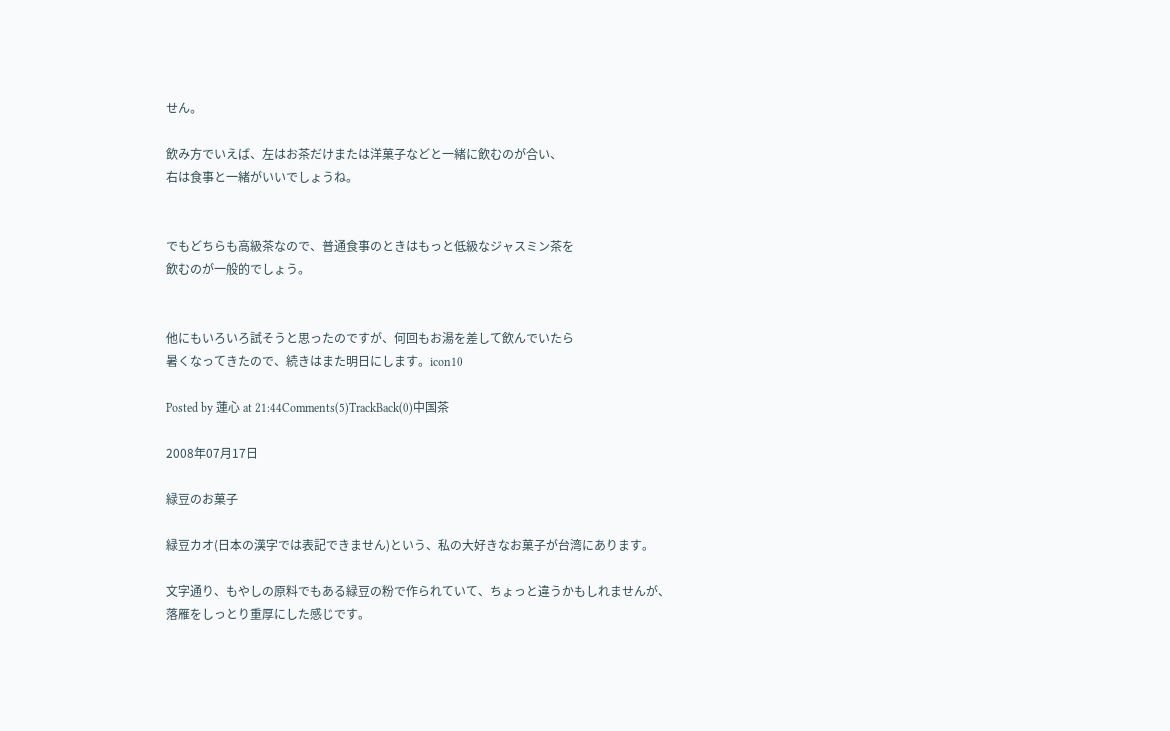せん。

飲み方でいえば、左はお茶だけまたは洋菓子などと一緒に飲むのが合い、
右は食事と一緒がいいでしょうね。


でもどちらも高級茶なので、普通食事のときはもっと低級なジャスミン茶を
飲むのが一般的でしょう。


他にもいろいろ試そうと思ったのですが、何回もお湯を差して飲んでいたら
暑くなってきたので、続きはまた明日にします。icon10

Posted by 蓮心 at 21:44Comments(5)TrackBack(0)中国茶

2008年07月17日

緑豆のお菓子

緑豆カオ(日本の漢字では表記できません)という、私の大好きなお菓子が台湾にあります。

文字通り、もやしの原料でもある緑豆の粉で作られていて、ちょっと違うかもしれませんが、
落雁をしっとり重厚にした感じです。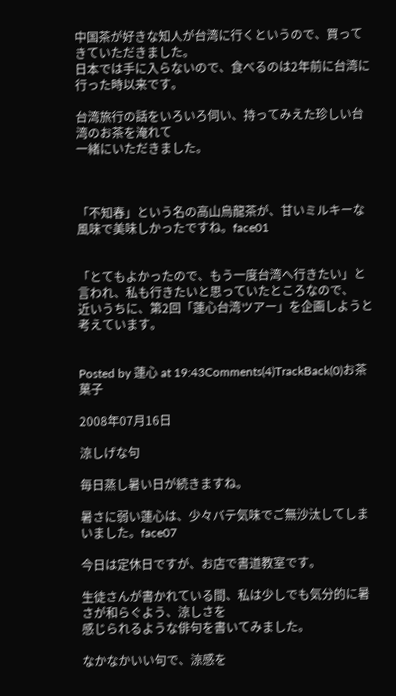中国茶が好きな知人が台湾に行くというので、買ってきていただきました。
日本では手に入らないので、食べるのは2年前に台湾に行った時以来です。

台湾旅行の話をいろいろ伺い、持ってみえた珍しい台湾のお茶を淹れて
一緒にいただきました。



「不知春」という名の高山烏龍茶が、甘いミルキーな風味で美味しかったですね。face01


「とてもよかったので、もう一度台湾へ行きたい」と言われ、私も行きたいと思っていたところなので、
近いうちに、第2回「蓮心台湾ツアー」を企画しようと考えています。


Posted by 蓮心 at 19:43Comments(4)TrackBack(0)お茶菓子

2008年07月16日

涼しげな句

毎日蒸し暑い日が続きますね。

暑さに弱い蓮心は、少々バテ気味でご無沙汰してしまいました。face07

今日は定休日ですが、お店で書道教室です。

生徒さんが書かれている間、私は少しでも気分的に暑さが和らぐよう、涼しさを
感じられるような俳句を書いてみました。

なかなかいい句で、涼感を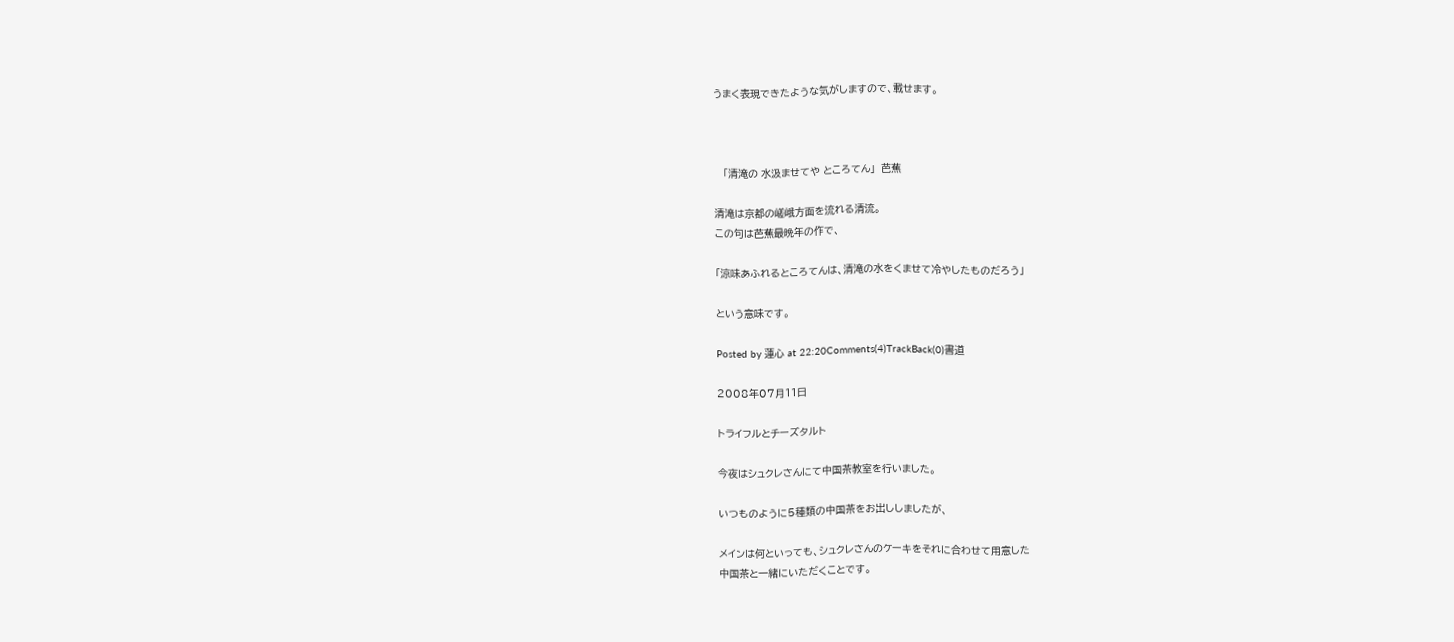うまく表現できたような気がしますので、載せます。



   「清滝の 水汲ませてや ところてん」  芭蕉

清滝は京都の嵯峨方面を流れる清流。
この句は芭蕉最晩年の作で、

「涼味あふれるところてんは、清滝の水をくませて冷やしたものだろう」

という意味です。

Posted by 蓮心 at 22:20Comments(4)TrackBack(0)書道

2008年07月11日

トライフルとチーズタルト

今夜はシュクレさんにて中国茶教室を行いました。

いつものように5種類の中国茶をお出ししましたが、

メインは何といっても、シュクレさんのケーキをそれに合わせて用意した
中国茶と一緒にいただくことです。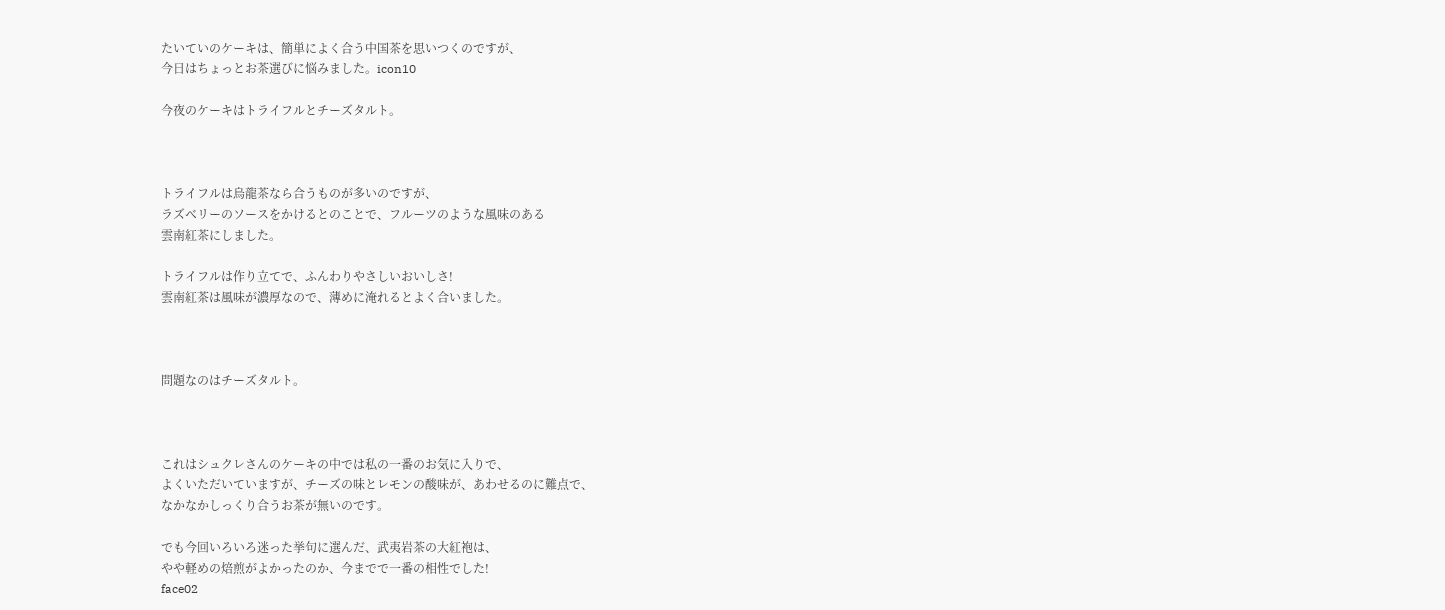たいていのケーキは、簡単によく合う中国茶を思いつくのですが、
今日はちょっとお茶選びに悩みました。icon10

今夜のケーキはトライフルとチーズタルト。



トライフルは烏龍茶なら合うものが多いのですが、
ラズベリーのソースをかけるとのことで、フルーツのような風味のある
雲南紅茶にしました。

トライフルは作り立てで、ふんわりやさしいおいしさ!
雲南紅茶は風味が濃厚なので、薄めに淹れるとよく合いました。



問題なのはチーズタルト。



これはシュクレさんのケーキの中では私の一番のお気に入りで、
よくいただいていますが、チーズの味とレモンの酸味が、あわせるのに難点で、
なかなかしっくり合うお茶が無いのです。

でも今回いろいろ迷った挙句に選んだ、武夷岩茶の大紅袍は、
やや軽めの焙煎がよかったのか、今までで一番の相性でした!
face02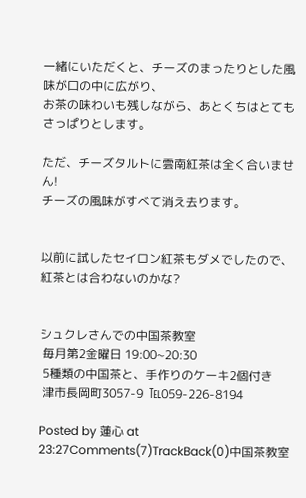一緒にいただくと、チーズのまったりとした風味が口の中に広がり、
お茶の味わいも残しながら、あとくちはとてもさっぱりとします。

ただ、チーズタルトに雲南紅茶は全く合いません!
チーズの風味がすべて消え去ります。


以前に試したセイロン紅茶もダメでしたので、
紅茶とは合わないのかな?


シュクレさんでの中国茶教室
 毎月第2金曜日 19:00~20:30
 5種類の中国茶と、手作りのケーキ2個付き
 津市長岡町3057-9  ℡059-226-8194

Posted by 蓮心 at 23:27Comments(7)TrackBack(0)中国茶教室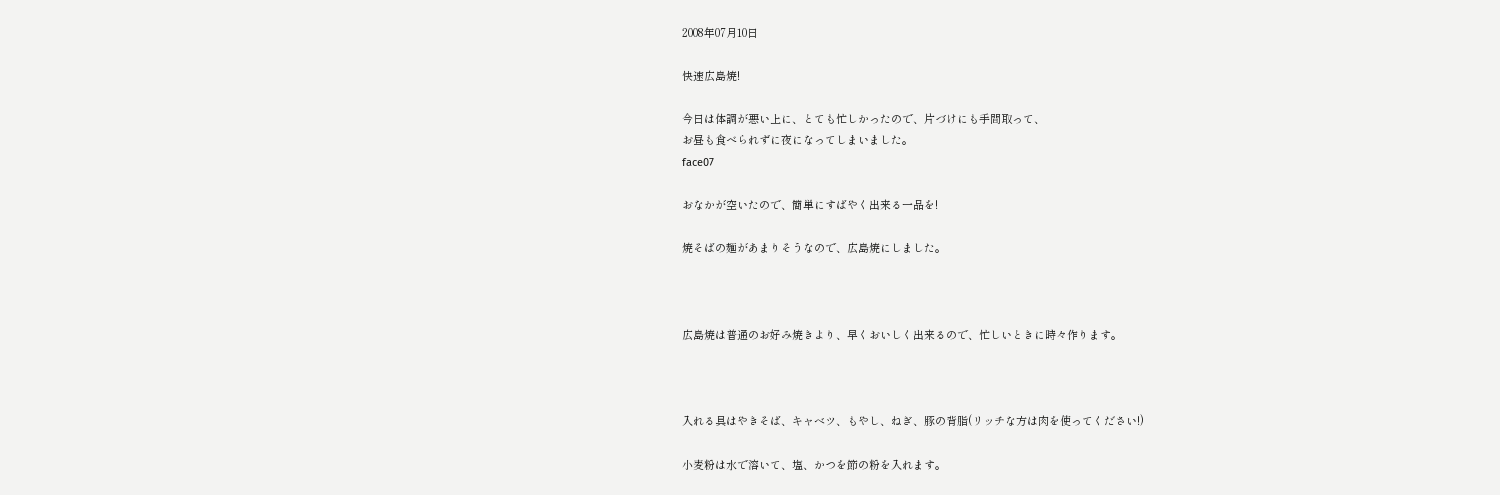2008年07月10日

快速広島焼!

今日は体調が悪い上に、とても忙しかったので、片づけにも手間取って、
お昼も食べられずに夜になってしまいました。
face07

おなかが空いたので、簡単にすばやく出来る一品を!

焼そばの麺があまりそうなので、広島焼にしました。



広島焼は普通のお好み焼きより、早くおいしく出来るので、忙しいときに時々作ります。



入れる具はやきそば、キャベツ、もやし、ねぎ、豚の背脂(リッチな方は肉を使ってください!)

小麦粉は水で溶いて、塩、かつを節の粉を入れます。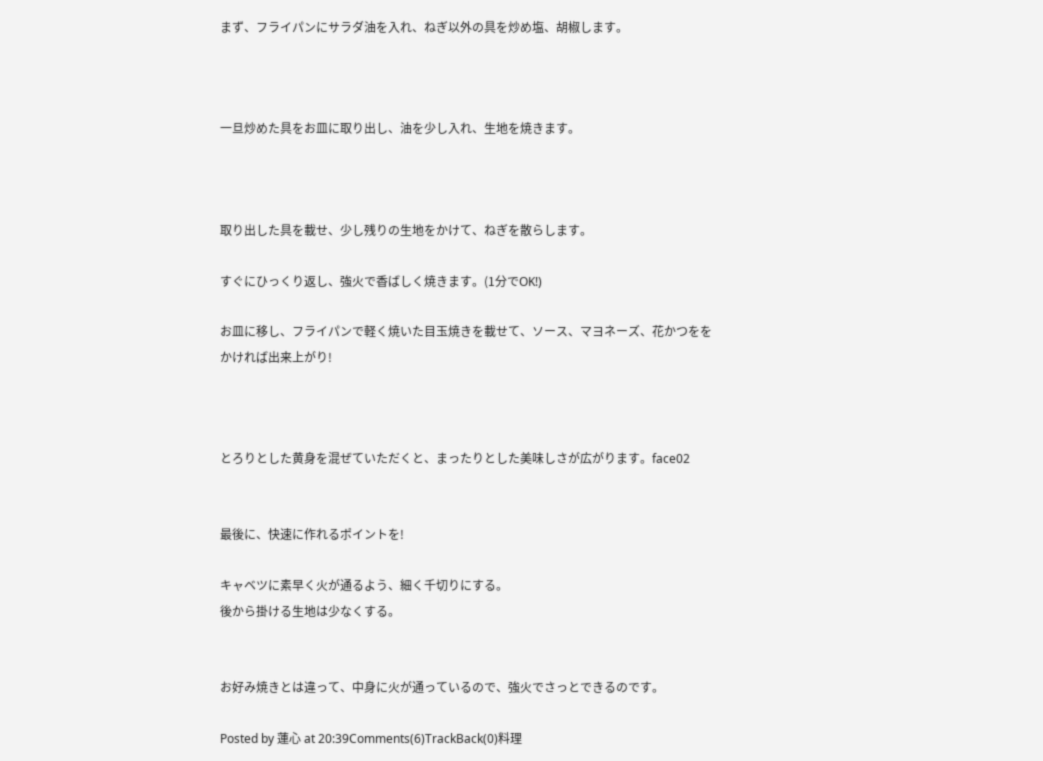まず、フライパンにサラダ油を入れ、ねぎ以外の具を炒め塩、胡椒します。



一旦炒めた具をお皿に取り出し、油を少し入れ、生地を焼きます。



取り出した具を載せ、少し残りの生地をかけて、ねぎを散らします。

すぐにひっくり返し、強火で香ばしく焼きます。(1分でOK!)

お皿に移し、フライパンで軽く焼いた目玉焼きを載せて、ソース、マヨネーズ、花かつをを
かければ出来上がり!



とろりとした黄身を混ぜていただくと、まったりとした美味しさが広がります。face02


最後に、快速に作れるポイントを!

キャベツに素早く火が通るよう、細く千切りにする。
後から掛ける生地は少なくする。


お好み焼きとは違って、中身に火が通っているので、強火でさっとできるのです。

Posted by 蓮心 at 20:39Comments(6)TrackBack(0)料理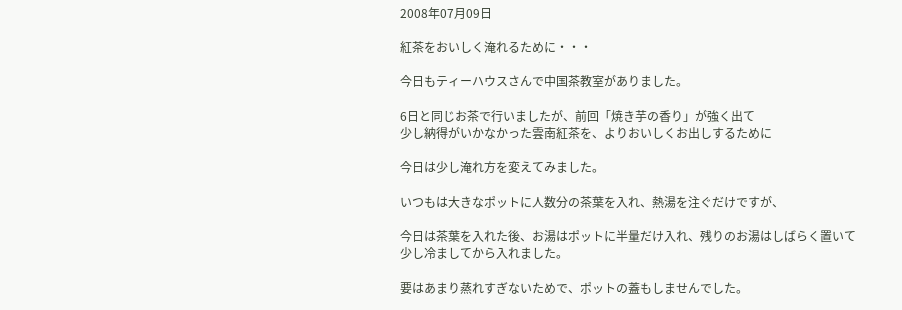2008年07月09日

紅茶をおいしく淹れるために・・・

今日もティーハウスさんで中国茶教室がありました。

6日と同じお茶で行いましたが、前回「焼き芋の香り」が強く出て
少し納得がいかなかった雲南紅茶を、よりおいしくお出しするために

今日は少し淹れ方を変えてみました。

いつもは大きなポットに人数分の茶葉を入れ、熱湯を注ぐだけですが、

今日は茶葉を入れた後、お湯はポットに半量だけ入れ、残りのお湯はしばらく置いて
少し冷ましてから入れました。

要はあまり蒸れすぎないためで、ポットの蓋もしませんでした。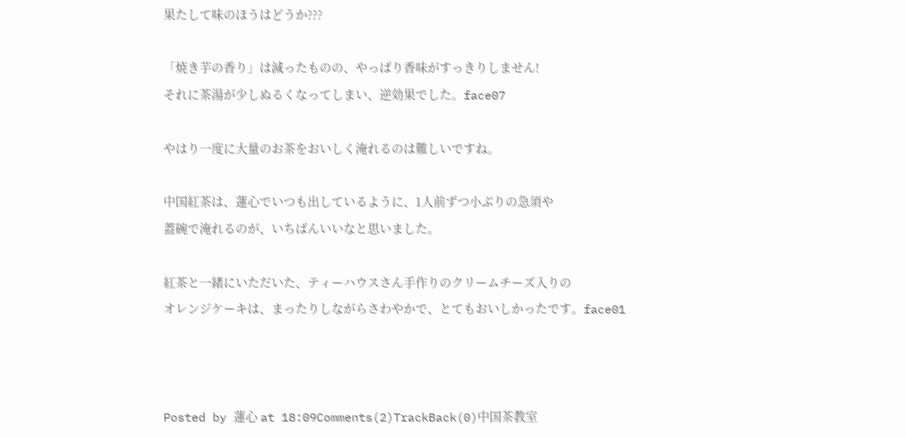果たして味のほうはどうか???

「焼き芋の香り」は減ったものの、やっぱり香味がすっきりしません!
それに茶湯が少しぬるくなってしまい、逆効果でした。face07

やはり一度に大量のお茶をおいしく淹れるのは難しいですね。

中国紅茶は、蓮心でいつも出しているように、1人前ずつ小ぶりの急須や
蓋碗で淹れるのが、いちばんいいなと思いました。

紅茶と一緒にいただいた、ティーハウスさん手作りのクリームチーズ入りの
オレンジケーキは、まったりしながらさわやかで、とてもおいしかったです。face01



Posted by 蓮心 at 18:09Comments(2)TrackBack(0)中国茶教室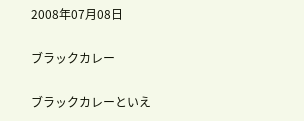2008年07月08日

ブラックカレー

ブラックカレーといえ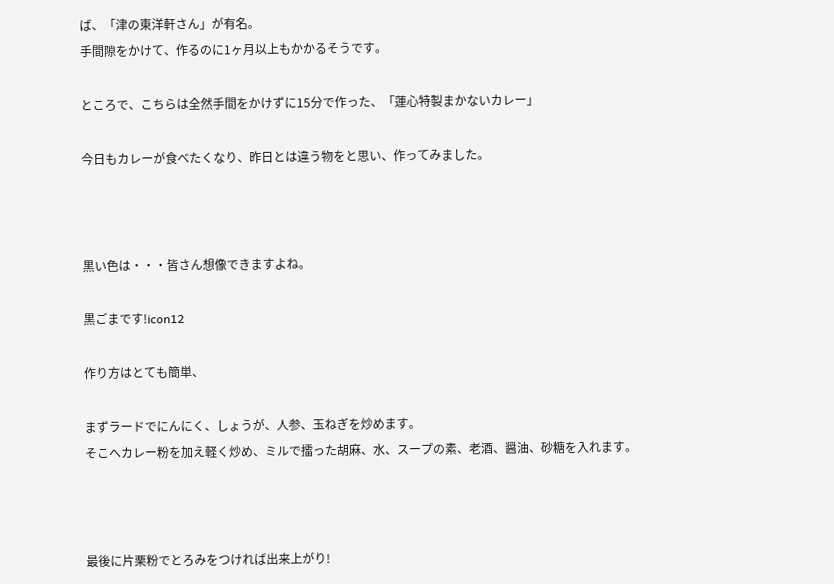ば、「津の東洋軒さん」が有名。
手間隙をかけて、作るのに1ヶ月以上もかかるそうです。

ところで、こちらは全然手間をかけずに15分で作った、「蓮心特製まかないカレー」

今日もカレーが食べたくなり、昨日とは違う物をと思い、作ってみました。



黒い色は・・・皆さん想像できますよね。

黒ごまです!icon12

作り方はとても簡単、

まずラードでにんにく、しょうが、人参、玉ねぎを炒めます。
そこへカレー粉を加え軽く炒め、ミルで擂った胡麻、水、スープの素、老酒、醤油、砂糖を入れます。



最後に片栗粉でとろみをつければ出来上がり!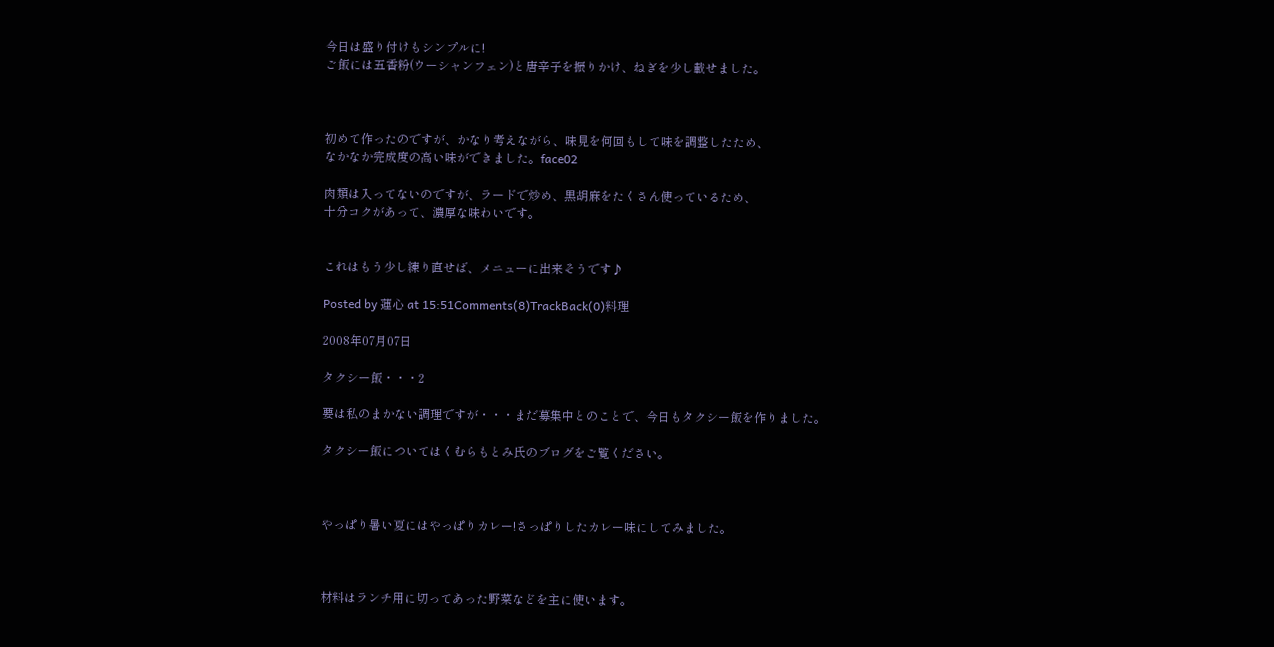今日は盛り付けもシンプルに!
ご飯には五香粉(ウーシャンフェン)と唐辛子を振りかけ、ねぎを少し載せました。



初めて作ったのですが、かなり考えながら、味見を何回もして味を調整したため、
なかなか完成度の高い味ができました。face02

肉類は入ってないのですが、ラードで炒め、黒胡麻をたくさん使っているため、
十分コクがあって、濃厚な味わいです。


これはもう少し練り直せば、メニューに出来そうです♪

Posted by 蓮心 at 15:51Comments(8)TrackBack(0)料理

2008年07月07日

タクシー飯・・・2

要は私のまかない調理ですが・・・まだ募集中とのことで、今日もタクシー飯を作りました。

タクシー飯についてはくむらもとみ氏のブログをご覧ください。



やっぱり暑い夏にはやっぱりカレー!さっぱりしたカレー味にしてみました。



材料はランチ用に切ってあった野菜などを主に使います。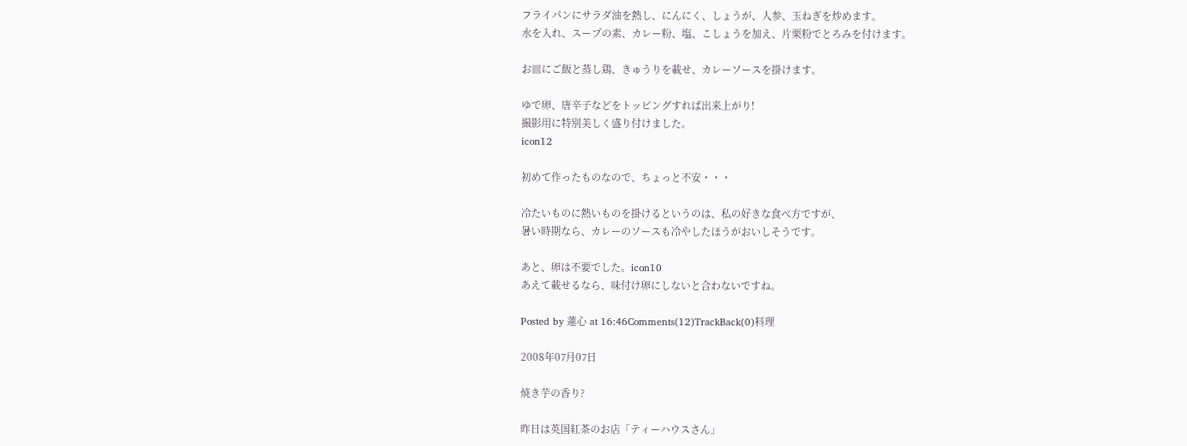フライパンにサラダ油を熱し、にんにく、しょうが、人参、玉ねぎを炒めます。
水を入れ、スープの素、カレー粉、塩、こしょうを加え、片栗粉でとろみを付けます。

お皿にご飯と蒸し鶏、きゅうりを載せ、カレーソースを掛けます。

ゆで卵、唐辛子などをトッピングすれば出来上がり!
撮影用に特別美しく盛り付けました。
icon12

初めて作ったものなので、ちょっと不安・・・

冷たいものに熱いものを掛けるというのは、私の好きな食べ方ですが、
暑い時期なら、カレーのソースも冷やしたほうがおいしそうです。

あと、卵は不要でした。icon10
あえて載せるなら、味付け卵にしないと合わないですね。

Posted by 蓮心 at 16:46Comments(12)TrackBack(0)料理

2008年07月07日

焼き芋の香り?

昨日は英国紅茶のお店「ティーハウスさん」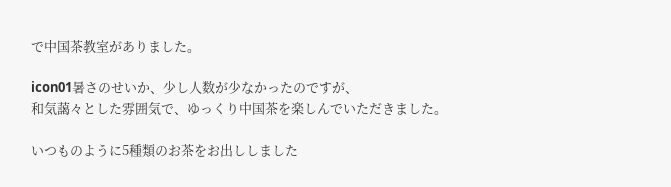で中国茶教室がありました。

icon01暑さのせいか、少し人数が少なかったのですが、
和気藹々とした雰囲気で、ゆっくり中国茶を楽しんでいただきました。

いつものように5種類のお茶をお出ししました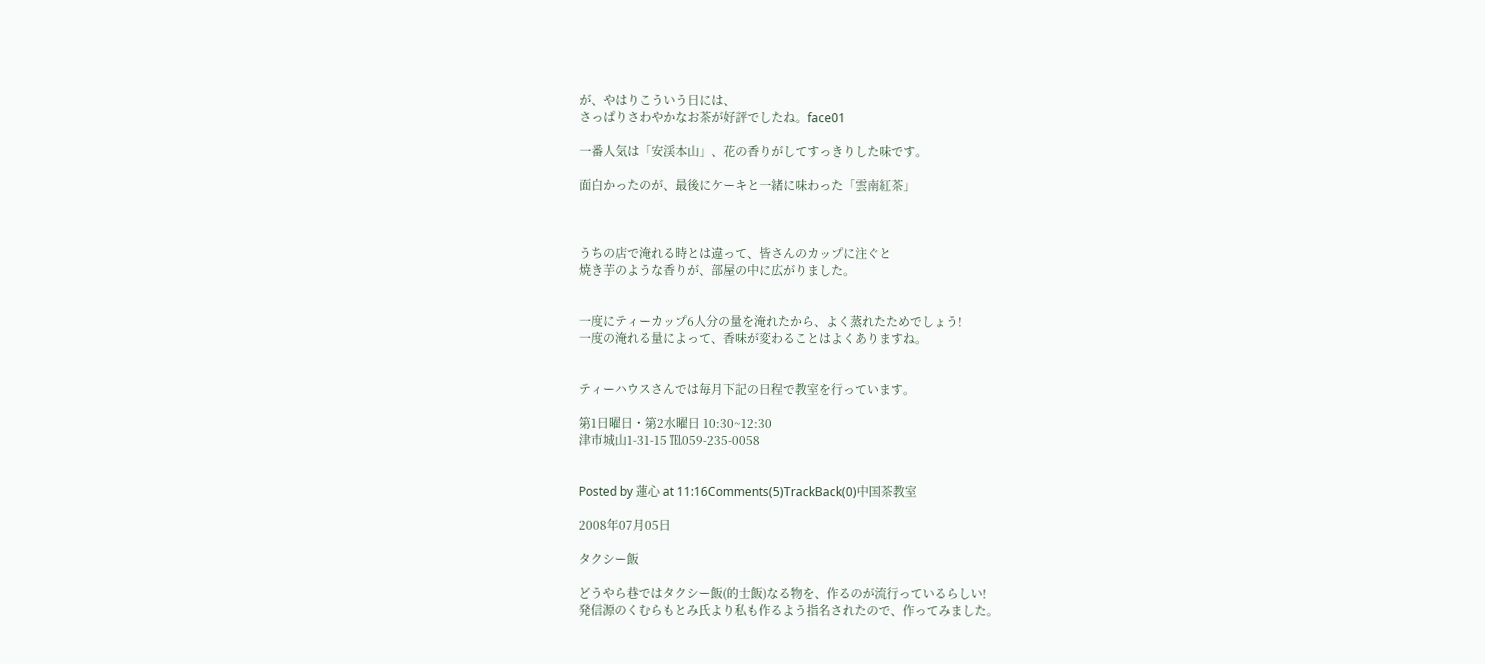が、やはりこういう日には、
さっぱりさわやかなお茶が好評でしたね。face01

一番人気は「安渓本山」、花の香りがしてすっきりした味です。

面白かったのが、最後にケーキと一緒に味わった「雲南紅茶」



うちの店で淹れる時とは違って、皆さんのカップに注ぐと
焼き芋のような香りが、部屋の中に広がりました。


一度にティーカップ6人分の量を淹れたから、よく蒸れたためでしょう!
一度の淹れる量によって、香味が変わることはよくありますね。


ティーハウスさんでは毎月下記の日程で教室を行っています。

第1日曜日・第2水曜日 10:30~12:30
津市城山1-31-15 ℡059-235-0058


Posted by 蓮心 at 11:16Comments(5)TrackBack(0)中国茶教室

2008年07月05日

タクシー飯

どうやら巷ではタクシー飯(的士飯)なる物を、作るのが流行っているらしい!
発信源のくむらもとみ氏より私も作るよう指名されたので、作ってみました。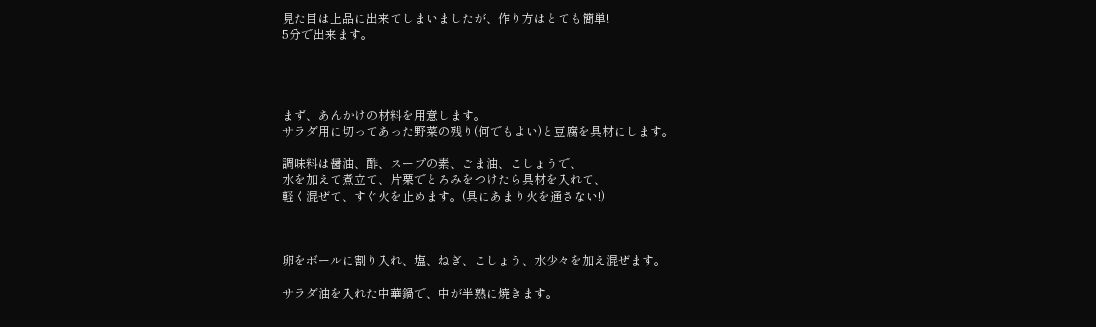見た目は上品に出来てしまいましたが、作り方はとても簡単!
5分で出来ます。




まず、あんかけの材料を用意します。
サラダ用に切ってあった野菜の残り(何でもよい)と豆腐を具材にします。

調味料は醤油、酢、スープの素、ごま油、こしょうで、
水を加えて煮立て、片栗でとろみをつけたら具材を入れて、
軽く混ぜて、すぐ火を止めます。(具にあまり火を通さない!)



卵をボールに割り入れ、塩、ねぎ、こしょう、水少々を加え混ぜます。

サラダ油を入れた中華鍋で、中が半熟に焼きます。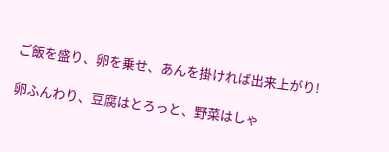ご飯を盛り、卵を乗せ、あんを掛ければ出来上がり!

卵ふんわり、豆腐はとろっと、野菜はしゃ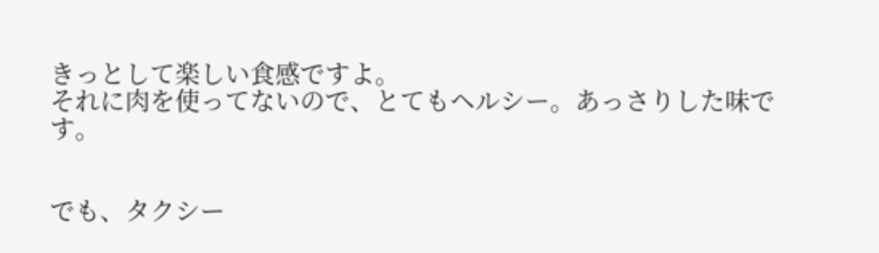きっとして楽しい食感ですよ。
それに肉を使ってないので、とてもヘルシー。あっさりした味です。


でも、タクシー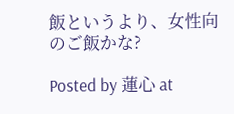飯というより、女性向のご飯かな?

Posted by 蓮心 at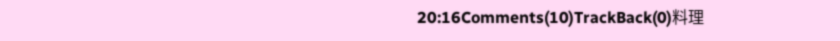20:16Comments(10)TrackBack(0)料理